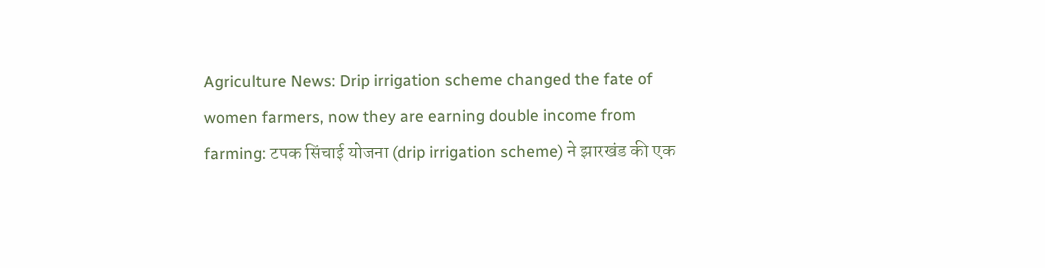Agriculture News: Drip irrigation scheme changed the fate of women farmers, now they are earning double income from farming: टपक सिंचाई योजना (drip irrigation scheme) ने झारखंड की एक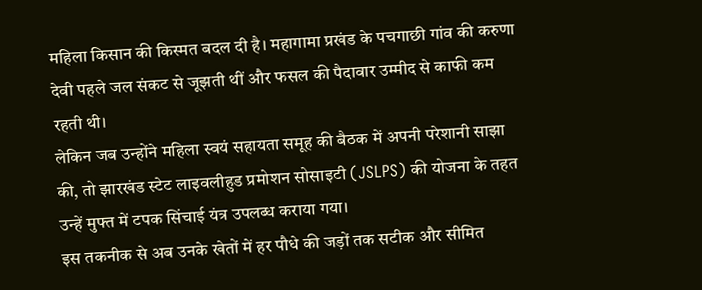महिला किसान की किस्मत बदल दी है। महागामा प्रखंड के पचगाछी गांव की करुणा देवी पहले जल संकट से जूझती थीं और फसल की पैदावार उम्मीद से काफी कम रहती थी।
लेकिन जब उन्होंने महिला स्वयं सहायता समूह की बैठक में अपनी परेशानी साझा की, तो झारखंड स्टेट लाइवलीहुड प्रमोशन सोसाइटी (JSLPS) की योजना के तहत उन्हें मुफ्त में टपक सिंचाई यंत्र उपलब्ध कराया गया।
इस तकनीक से अब उनके खेतों में हर पौधे की जड़ों तक सटीक और सीमित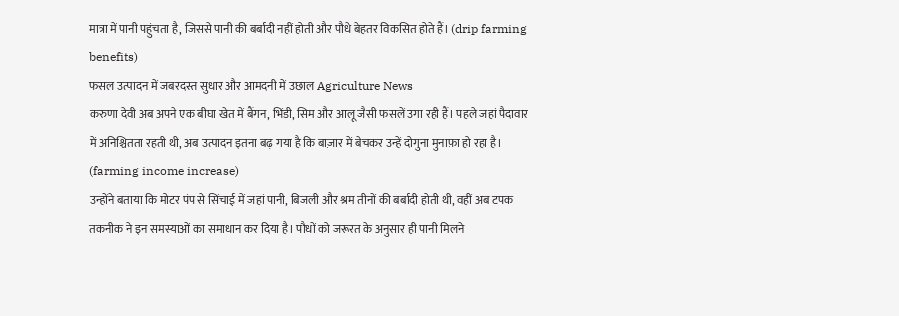मात्रा में पानी पहुंचता है, जिससे पानी की बर्बादी नहीं होती और पौधे बेहतर विकसित होते हैं। (drip farming benefits)
फसल उत्पादन में जबरदस्त सुधार और आमदनी में उछाल Agriculture News
करुणा देवी अब अपने एक बीघा खेत में बैंगन, भिंडी, सिम और आलू जैसी फसलें उगा रही हैं। पहले जहां पैदावार में अनिश्चितता रहती थी, अब उत्पादन इतना बढ़ गया है कि बाज़ार में बेचकर उन्हें दोगुना मुनाफ़ा हो रहा है। (farming income increase)
उन्होंने बताया कि मोटर पंप से सिंचाई में जहां पानी, बिजली और श्रम तीनों की बर्बादी होती थी, वहीं अब टपक तकनीक ने इन समस्याओं का समाधान कर दिया है। पौधों को जरूरत के अनुसार ही पानी मिलने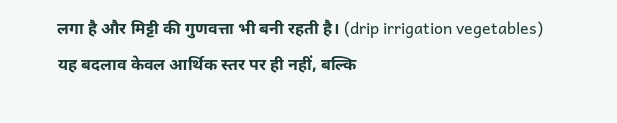लगा है और मिट्टी की गुणवत्ता भी बनी रहती है। (drip irrigation vegetables)
यह बदलाव केवल आर्थिक स्तर पर ही नहीं, बल्कि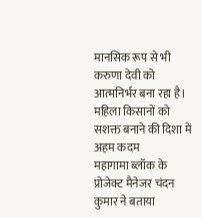मानसिक रूप से भी करुणा देवी को आत्मनिर्भर बना रहा है।
महिला किसानों को सशक्त बनाने की दिशा में अहम कदम
महागामा ब्लॉक के प्रोजेक्ट मैनेजर चंदन कुमार ने बताया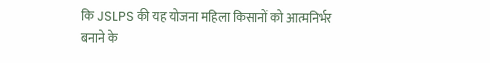कि JSLPS की यह योजना महिला किसानों को आत्मनिर्भर बनाने के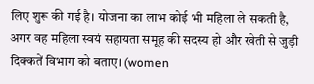लिए शुरू की गई है। योजना का लाभ कोई भी महिला ले सकती है, अगर वह महिला स्वयं सहायता समूह की सदस्य हो और खेती से जुड़ी दिक्कतें विभाग को बताए। (women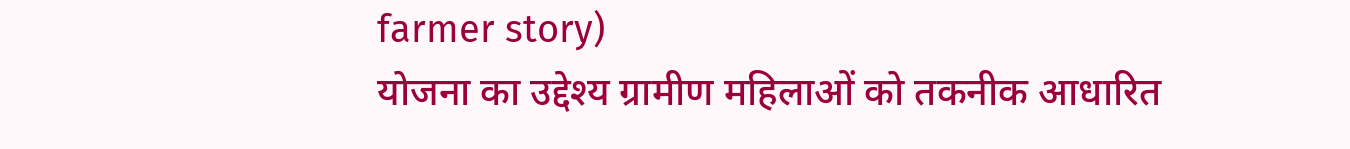farmer story)
योजना का उद्देश्य ग्रामीण महिलाओं को तकनीक आधारित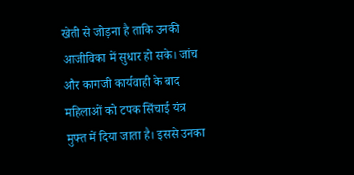खेती से जोड़ना है ताकि उनकी आजीविका में सुधार हो सके। जांच और कागजी कार्यवाही के बाद महिलाओं को टपक सिंचाई यंत्र मुफ्त में दिया जाता है। इससे उनका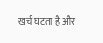खर्च घटता है और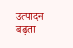उत्पादन बढ़ता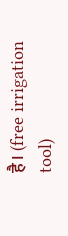है। (free irrigation tool)